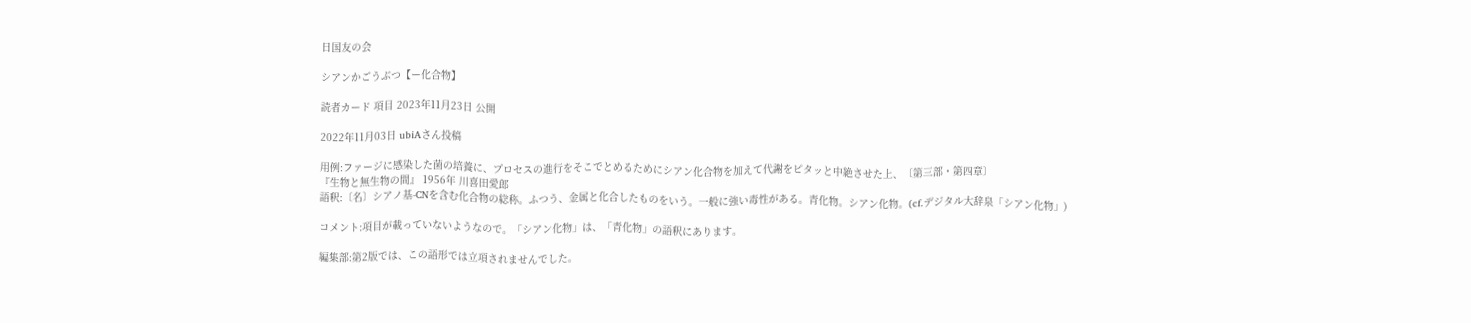日国友の会

シアンかごうぶつ【ー化合物】

読者カード 項目 2023年11月23日 公開

2022年11月03日 ubiAさん投稿

用例:ファージに感染した菌の培養に、プロセスの進行をそこでとめるためにシアン化合物を加えて代謝をピタッと中絶させた上、〔第三部・第四章〕
『生物と無生物の間』 1956年 川喜田愛郎
語釈:〔名〕シアノ基-CNを含む化合物の総称。ふつう、金属と化合したものをいう。一般に強い毒性がある。青化物。シアン化物。(cf.デジタル大辞泉「シアン化物」)

コメント:項目が載っていないようなので。「シアン化物」は、「青化物」の語釈にあります。

編集部:第2版では、この語形では立項されませんでした。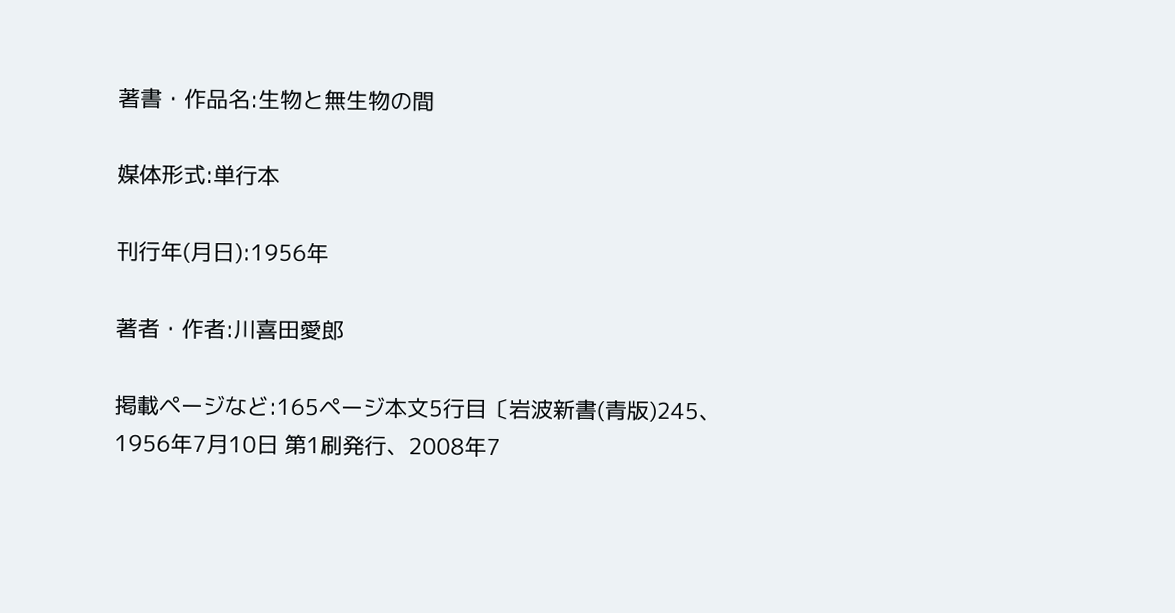著書・作品名:生物と無生物の間

媒体形式:単行本

刊行年(月日):1956年

著者・作者:川喜田愛郎

掲載ページなど:165ページ本文5行目〔岩波新書(青版)245、1956年7月10日 第1刷発行、2008年7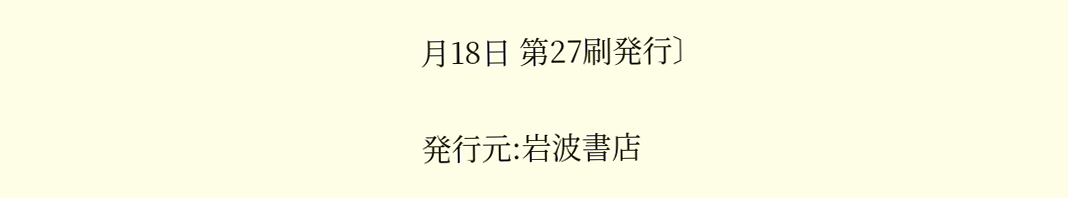月18日 第27刷発行〕

発行元:岩波書店